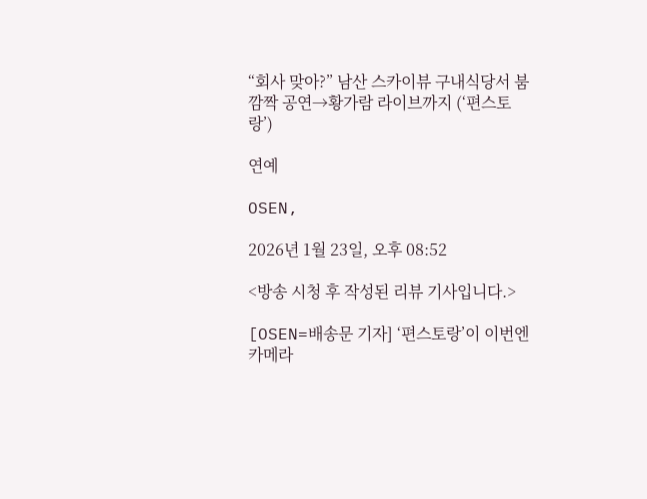“회사 맞아?” 남산 스카이뷰 구내식당서 붐 깜짝 공연→황가람 라이브까지 (‘편스토랑’)

연예

OSEN,

2026년 1월 23일, 오후 08:52

<방송 시청 후 작성된 리뷰 기사입니다.>

[OSEN=배송문 기자] ‘편스토랑’이 이번엔 카메라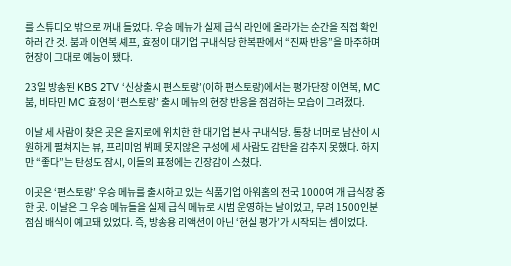를 스튜디오 밖으로 꺼내 들었다. 우승 메뉴가 실제 급식 라인에 올라가는 순간을 직접 확인하러 간 것. 붐과 이연복 셰프, 효정이 대기업 구내식당 한복판에서 “진짜 반응”을 마주하며 현장이 그대로 예능이 됐다.

23일 방송된 KBS 2TV ‘신상출시 편스토랑’(이하 편스토랑)에서는 평가단장 이연복, MC 붐, 비타민 MC 효정이 ‘편스토랑’ 출시 메뉴의 현장 반응을 점검하는 모습이 그려졌다.

이날 세 사람이 찾은 곳은 을지로에 위치한 한 대기업 본사 구내식당. 통창 너머로 남산이 시원하게 펼쳐지는 뷰, 프리미엄 뷔페 못지않은 구성에 세 사람도 감탄을 감추지 못했다. 하지만 “좋다”는 탄성도 잠시, 이들의 표정에는 긴장감이 스쳤다.

이곳은 ‘편스토랑’ 우승 메뉴를 출시하고 있는 식품기업 아워홈의 전국 1000여 개 급식장 중 한 곳. 이날은 그 우승 메뉴들을 실제 급식 메뉴로 시범 운영하는 날이었고, 무려 1500인분 점심 배식이 예고돼 있었다. 즉, 방송용 리액션이 아닌 ‘현실 평가’가 시작되는 셈이었다.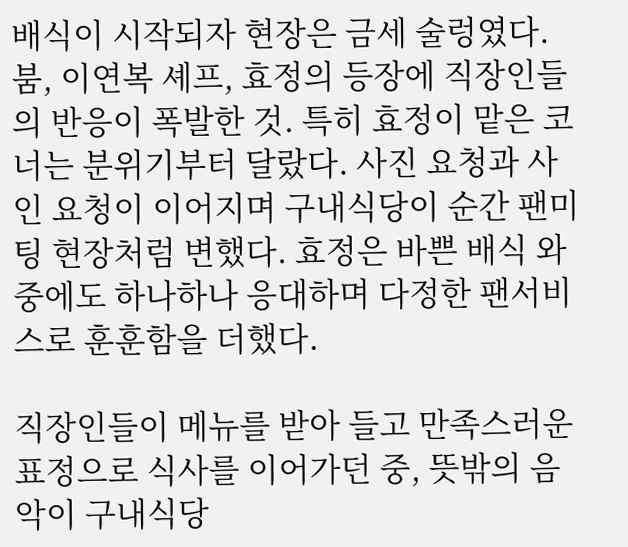배식이 시작되자 현장은 금세 술렁였다. 붐, 이연복 셰프, 효정의 등장에 직장인들의 반응이 폭발한 것. 특히 효정이 맡은 코너는 분위기부터 달랐다. 사진 요청과 사인 요청이 이어지며 구내식당이 순간 팬미팅 현장처럼 변했다. 효정은 바쁜 배식 와중에도 하나하나 응대하며 다정한 팬서비스로 훈훈함을 더했다.

직장인들이 메뉴를 받아 들고 만족스러운 표정으로 식사를 이어가던 중, 뜻밖의 음악이 구내식당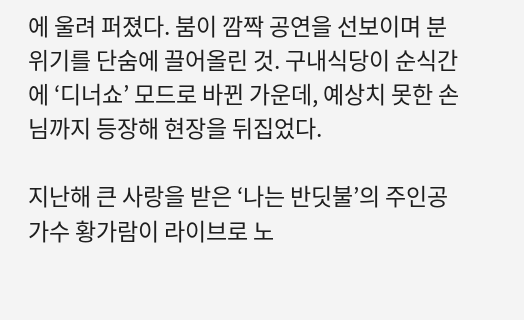에 울려 퍼졌다. 붐이 깜짝 공연을 선보이며 분위기를 단숨에 끌어올린 것. 구내식당이 순식간에 ‘디너쇼’ 모드로 바뀐 가운데, 예상치 못한 손님까지 등장해 현장을 뒤집었다.

지난해 큰 사랑을 받은 ‘나는 반딧불’의 주인공 가수 황가람이 라이브로 노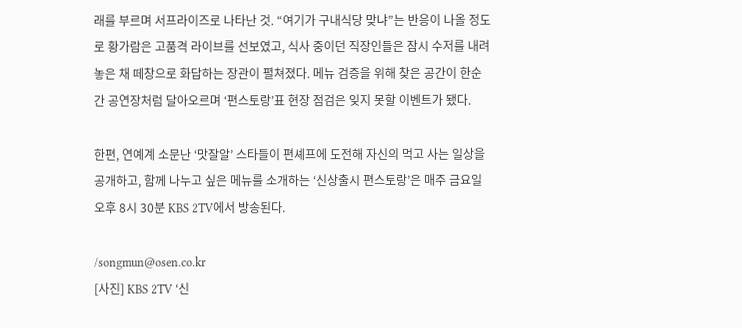래를 부르며 서프라이즈로 나타난 것. “여기가 구내식당 맞냐”는 반응이 나올 정도로 황가람은 고품격 라이브를 선보였고, 식사 중이던 직장인들은 잠시 수저를 내려놓은 채 떼창으로 화답하는 장관이 펼쳐졌다. 메뉴 검증을 위해 찾은 공간이 한순간 공연장처럼 달아오르며 ‘편스토랑’표 현장 점검은 잊지 못할 이벤트가 됐다.

한편, 연예계 소문난 ‘맛잘알’ 스타들이 편셰프에 도전해 자신의 먹고 사는 일상을 공개하고, 함께 나누고 싶은 메뉴를 소개하는 ‘신상출시 편스토랑’은 매주 금요일 오후 8시 30분 KBS 2TV에서 방송된다.

/songmun@osen.co.kr
[사진] KBS 2TV ‘신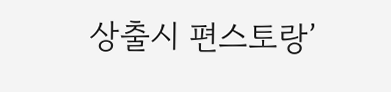상출시 편스토랑’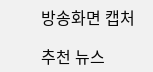방송화면 캡처

추천 뉴스